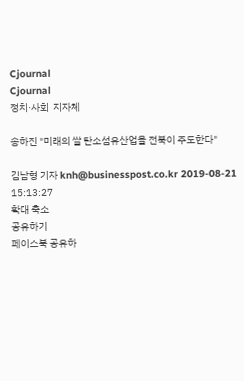Cjournal
Cjournal
정치·사회  지자체

송하진 "미래의 쌀 탄소섬유산업을 전북이 주도한다"

김남형 기자 knh@businesspost.co.kr 2019-08-21 15:13:27
확대 축소
공유하기
페이스북 공유하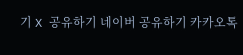기 X 공유하기 네이버 공유하기 카카오톡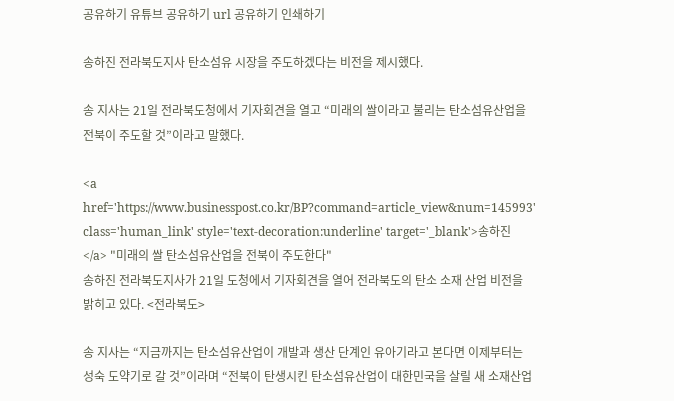공유하기 유튜브 공유하기 url 공유하기 인쇄하기

송하진 전라북도지사 탄소섬유 시장을 주도하겠다는 비전을 제시했다.

송 지사는 21일 전라북도청에서 기자회견을 열고 “미래의 쌀이라고 불리는 탄소섬유산업을 전북이 주도할 것”이라고 말했다.

<a href='https://www.businesspost.co.kr/BP?command=article_view&num=145993' class='human_link' style='text-decoration:underline' target='_blank'>송하진</a> "미래의 쌀 탄소섬유산업을 전북이 주도한다"
송하진 전라북도지사가 21일 도청에서 기자회견을 열어 전라북도의 탄소 소재 산업 비전을 밝히고 있다. <전라북도>

송 지사는 “지금까지는 탄소섬유산업이 개발과 생산 단계인 유아기라고 본다면 이제부터는 성숙 도약기로 갈 것”이라며 “전북이 탄생시킨 탄소섬유산업이 대한민국을 살릴 새 소재산업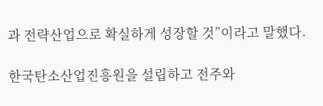과 전략산업으로 확실하게 성장할 것”이라고 말했다.

한국탄소산업진흥원을 설립하고 전주와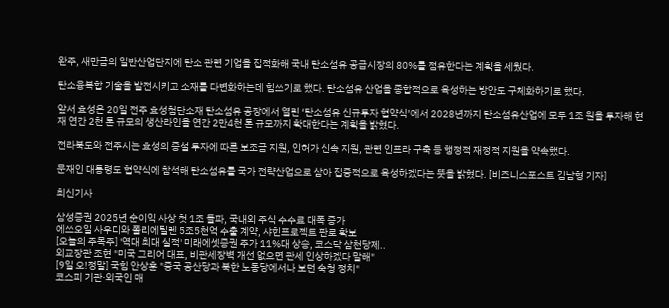완주, 새만금의 일반산업단지에 탄소 관련 기업을 집적화해 국내 탄소섬유 공급시장의 80%를 점유한다는 계획을 세웠다.

탄소융복합 기술을 발전시키고 소재를 다변화하는데 힘쓰기로 했다. 탄소섬유 산업을 종합적으로 육성하는 방안도 구체화하기로 했다.

앞서 효성은 20일 전주 효성첨단소재 탄소섬유 공장에서 열린 ‘탄소섬유 신규투자 협약식’에서 2028년까지 탄소섬유산업에 모두 1조 원을 투자해 현재 연간 2천 톤 규모의 생산라인을 연간 2만4천 톤 규모까지 확대한다는 계획을 밝혔다.

전라북도와 전주시는 효성의 증설 투자에 따른 보조금 지원, 인허가 신속 지원, 관련 인프라 구축 등 행정적 재정적 지원을 약속했다.

문재인 대통령도 협약식에 참석해 탄소섬유를 국가 전략산업으로 삼아 집중적으로 육성하겠다는 뜻을 밝혔다. [비즈니스포스트 김남형 기자]

최신기사

삼성증권 2025년 순이익 사상 첫 1조 돌파, 국내외 주식 수수료 대폭 증가
에쓰오일 사우디와 폴리에틸렌 5조5천억 수출 계약, 샤힌프로젝트 판로 확보
[오늘의 주목주] '역대 최대 실적' 미래에셋증권 주가 11%대 상승, 코스닥 삼천당제..
외교장관 조현 "미국 그리어 대표, 비관세장벽 개선 없으면 관세 인상하겠다 말해"
[9일 오!정말] 국힘 안상훈 "중국 공산당과 북한 노동당에서나 보던 숙청 정치"
코스피 기관·외국인 매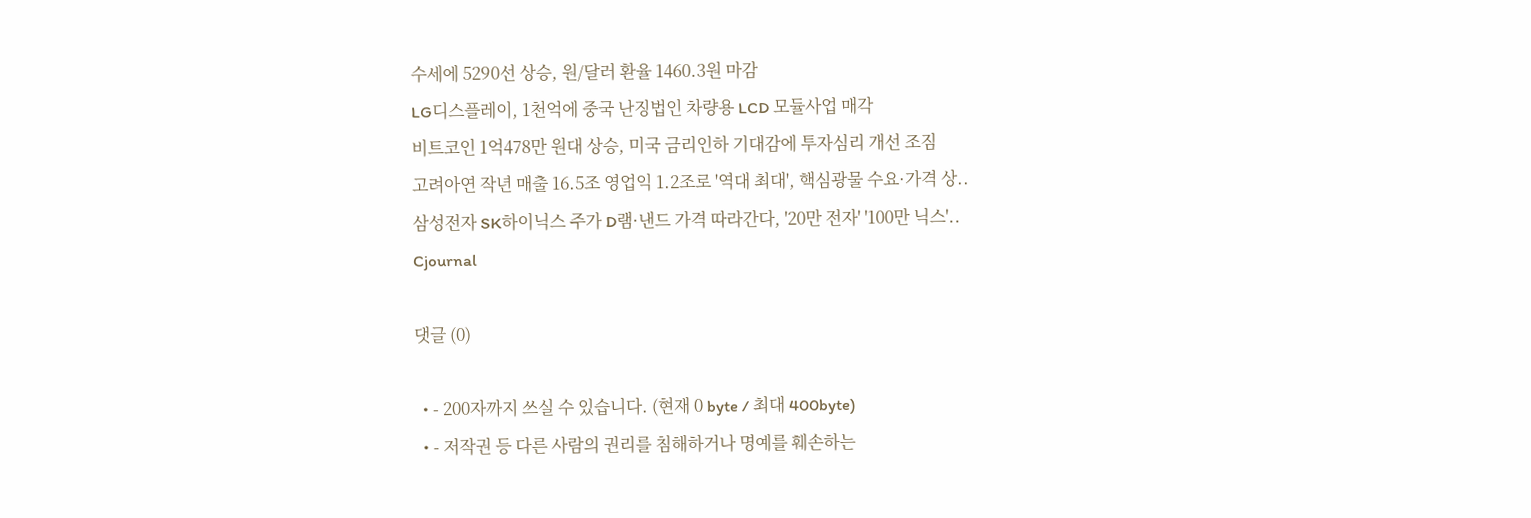수세에 5290선 상승, 원/달러 환율 1460.3원 마감
LG디스플레이, 1천억에 중국 난징법인 차량용 LCD 모듈사업 매각
비트코인 1억478만 원대 상승, 미국 금리인하 기대감에 투자심리 개선 조짐
고려아연 작년 매출 16.5조 영업익 1.2조로 '역대 최대', 핵심광물 수요·가격 상..
삼성전자 SK하이닉스 주가 D램·낸드 가격 따라간다, '20만 전자' '100만 닉스'..
Cjournal

댓글 (0)

  • - 200자까지 쓰실 수 있습니다. (현재 0 byte / 최대 400byte)
  • - 저작권 등 다른 사람의 권리를 침해하거나 명예를 훼손하는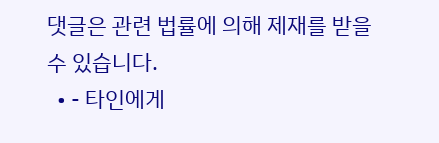댓글은 관련 법률에 의해 제재를 받을 수 있습니다.
  • - 타인에게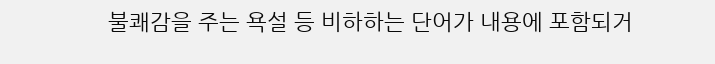불쾌감을 주는 욕설 등 비하하는 단어가 내용에 포함되거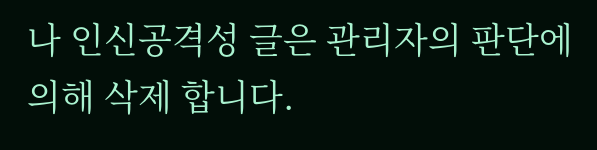나 인신공격성 글은 관리자의 판단에 의해 삭제 합니다.